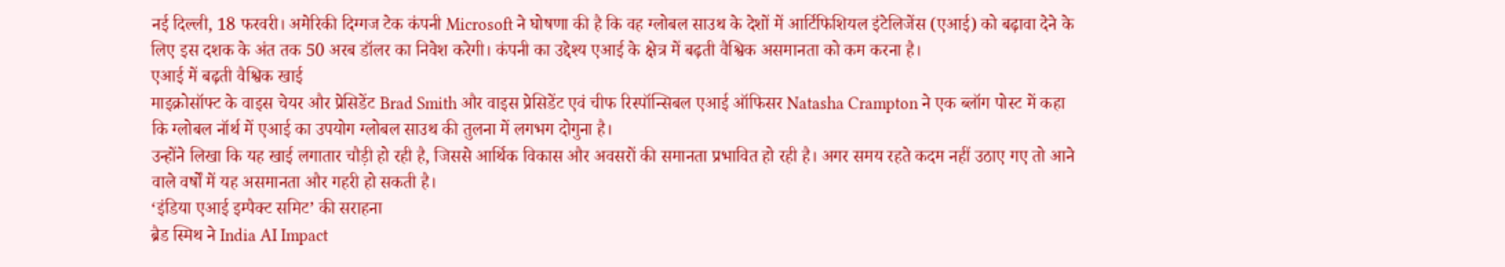नई दिल्ली, 18 फरवरी। अमेरिकी दिग्गज टेक कंपनी Microsoft ने घोषणा की है कि वह ग्लोबल साउथ के देशों में आर्टिफिशियल इंटेलिजेंस (एआई) को बढ़ावा देने के लिए इस दशक के अंत तक 50 अरब डॉलर का निवेश करेगी। कंपनी का उद्देश्य एआई के क्षेत्र में बढ़ती वैश्विक असमानता को कम करना है।
एआई में बढ़ती वैश्विक खाई
माइक्रोसॉफ्ट के वाइस चेयर और प्रेसिडेंट Brad Smith और वाइस प्रेसिडेंट एवं चीफ रिस्पॉन्सिबल एआई ऑफिसर Natasha Crampton ने एक ब्लॉग पोस्ट में कहा कि ग्लोबल नॉर्थ में एआई का उपयोग ग्लोबल साउथ की तुलना में लगभग दोगुना है।
उन्होंने लिखा कि यह खाई लगातार चौड़ी हो रही है, जिससे आर्थिक विकास और अवसरों की समानता प्रभावित हो रही है। अगर समय रहते कदम नहीं उठाए गए तो आने वाले वर्षों में यह असमानता और गहरी हो सकती है।
‘इंडिया एआई इम्पैक्ट समिट’ की सराहना
ब्रैड स्मिथ ने India AI Impact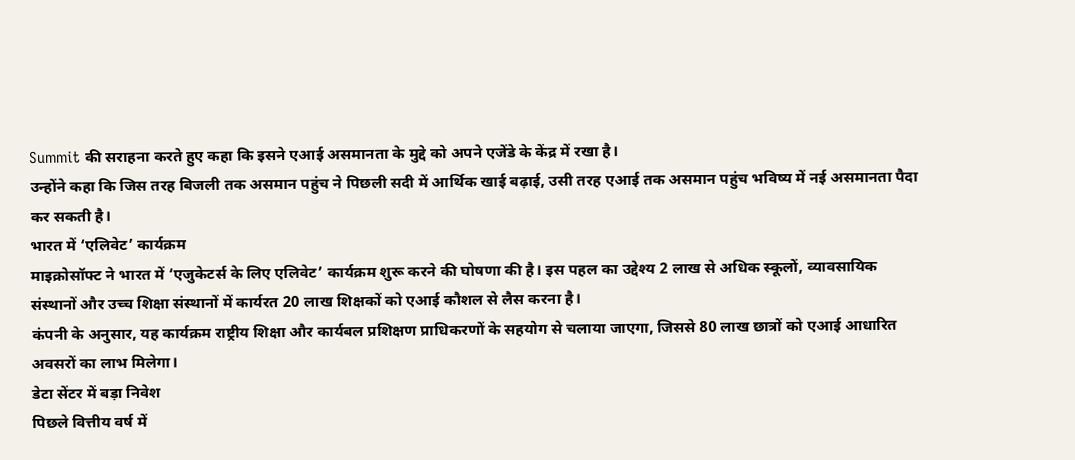Summit की सराहना करते हुए कहा कि इसने एआई असमानता के मुद्दे को अपने एजेंडे के केंद्र में रखा है।
उन्होंने कहा कि जिस तरह बिजली तक असमान पहुंच ने पिछली सदी में आर्थिक खाई बढ़ाई, उसी तरह एआई तक असमान पहुंच भविष्य में नई असमानता पैदा कर सकती है।
भारत में ‘एलिवेट’ कार्यक्रम
माइक्रोसॉफ्ट ने भारत में ‘एजुकेटर्स के लिए एलिवेट’ कार्यक्रम शुरू करने की घोषणा की है। इस पहल का उद्देश्य 2 लाख से अधिक स्कूलों, व्यावसायिक संस्थानों और उच्च शिक्षा संस्थानों में कार्यरत 20 लाख शिक्षकों को एआई कौशल से लैस करना है।
कंपनी के अनुसार, यह कार्यक्रम राष्ट्रीय शिक्षा और कार्यबल प्रशिक्षण प्राधिकरणों के सहयोग से चलाया जाएगा, जिससे 80 लाख छात्रों को एआई आधारित अवसरों का लाभ मिलेगा।
डेटा सेंटर में बड़ा निवेश
पिछले वित्तीय वर्ष में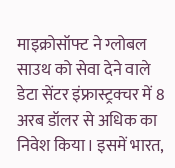माइक्रोसॉफ्ट ने ग्लोबल साउथ को सेवा देने वाले डेटा सेंटर इंफ्रास्ट्रक्चर में 8 अरब डॉलर से अधिक का निवेश किया। इसमें भारत,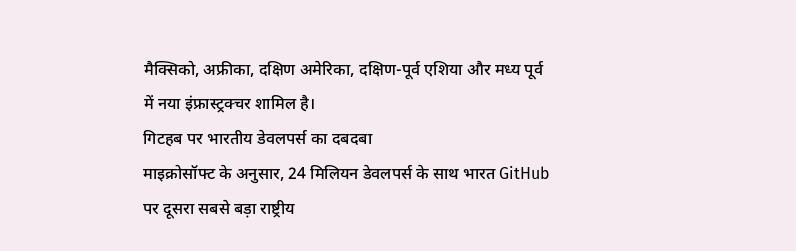मैक्सिको, अफ्रीका, दक्षिण अमेरिका, दक्षिण-पूर्व एशिया और मध्य पूर्व में नया इंफ्रास्ट्रक्चर शामिल है।
गिटहब पर भारतीय डेवलपर्स का दबदबा
माइक्रोसॉफ्ट के अनुसार, 24 मिलियन डेवलपर्स के साथ भारत GitHub पर दूसरा सबसे बड़ा राष्ट्रीय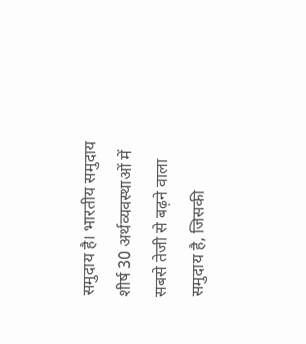समुदाय है। भारतीय समुदाय शीर्ष 30 अर्थव्यवस्थाओं में सबसे तेजी से बढ़ने वाला समुदाय है, जिसकी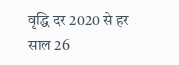वृद्धि दर 2020 से हर साल 26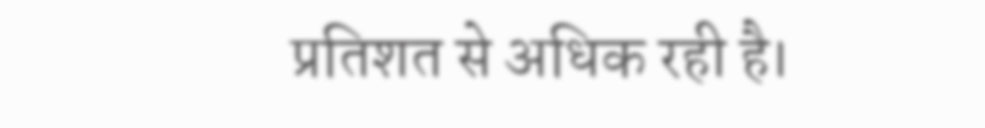प्रतिशत से अधिक रही है।